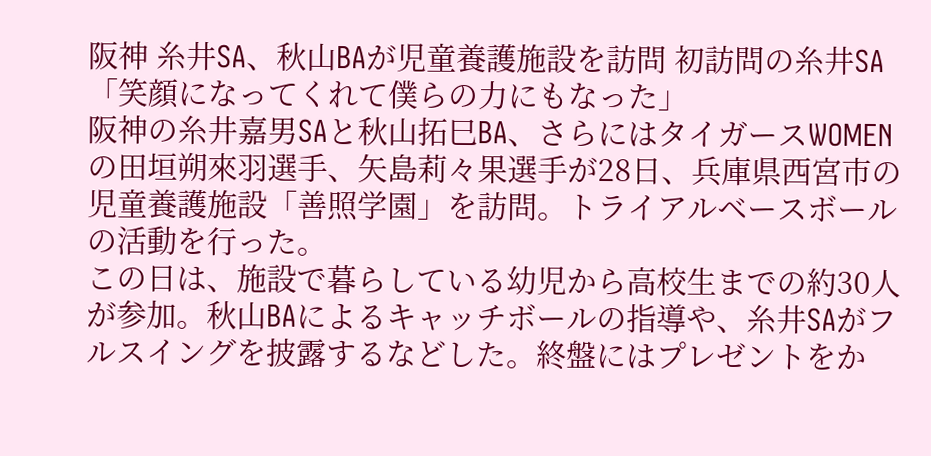阪神 糸井SA、秋山BAが児童養護施設を訪問 初訪問の糸井SA「笑顔になってくれて僕らの力にもなった」
阪神の糸井嘉男SAと秋山拓巳BA、さらにはタイガースWOMENの田垣朔來羽選手、矢島莉々果選手が28日、兵庫県西宮市の児童養護施設「善照学園」を訪問。トライアルベースボールの活動を行った。
この日は、施設で暮らしている幼児から高校生までの約30人が参加。秋山BAによるキャッチボールの指導や、糸井SAがフルスイングを披露するなどした。終盤にはプレゼントをか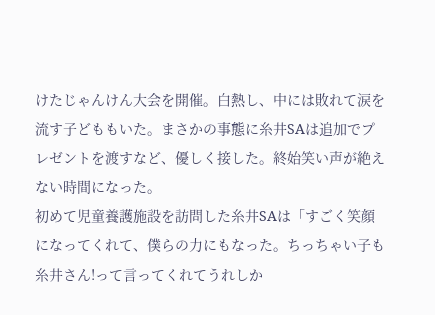けたじゃんけん大会を開催。白熱し、中には敗れて涙を流す子どももいた。まさかの事態に糸井SAは追加でプレゼントを渡すなど、優しく接した。終始笑い声が絶えない時間になった。
初めて児童養護施設を訪問した糸井SAは「すごく笑顔になってくれて、僕らの力にもなった。ちっちゃい子も糸井さん!って言ってくれてうれしか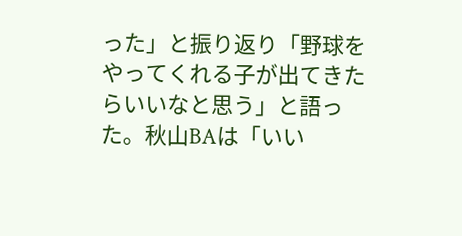った」と振り返り「野球をやってくれる子が出てきたらいいなと思う」と語った。秋山BAは「いい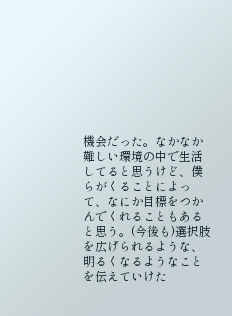機会だった。なかなか難しい環境の中で生活してると思うけど、僕らがくることによって、なにか目標をつかんでくれることもあると思う。(今後も)選択肢を広げられるような、明るくなるようなことを伝えていけた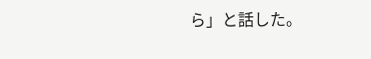ら」と話した。